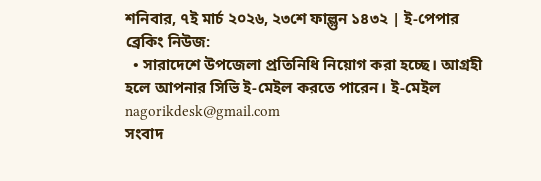শনিবার, ৭ই মার্চ ২০২৬, ২৩শে ফাল্গুন ১৪৩২ | ই-পেপার
ব্রেকিং নিউজ:
  • সারাদেশে উপজেলা প্রতিনিধি নিয়োগ করা হচ্ছে। আগ্রহী হলে আপনার সিভি ই-মেইল করতে পারেন। ই-মেইল nagorikdesk@gmail.com
সংবাদ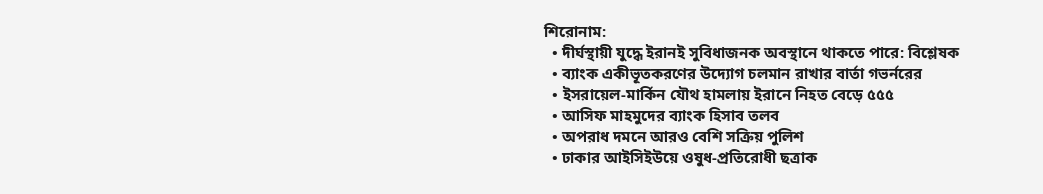শিরোনাম:
  • দীর্ঘস্থায়ী যুদ্ধে ইরানই সুবিধাজনক অবস্থানে থাকতে পারে: বিশ্লেষক
  • ব্যাংক একীভূতকরণের উদ্যোগ চলমান রাখার বার্তা গভর্নরের
  • ইসরায়েল-মার্কিন যৌথ হামলায় ইরানে নিহত বেড়ে ৫৫৫
  • আসিফ মাহমুদের ব্যাংক হিসাব তলব
  • অপরাধ দমনে আরও বেশি সক্রিয় পুলিশ
  • ঢাকার আইসিইউয়ে ওষুধ-প্রতিরোধী ছত্রাক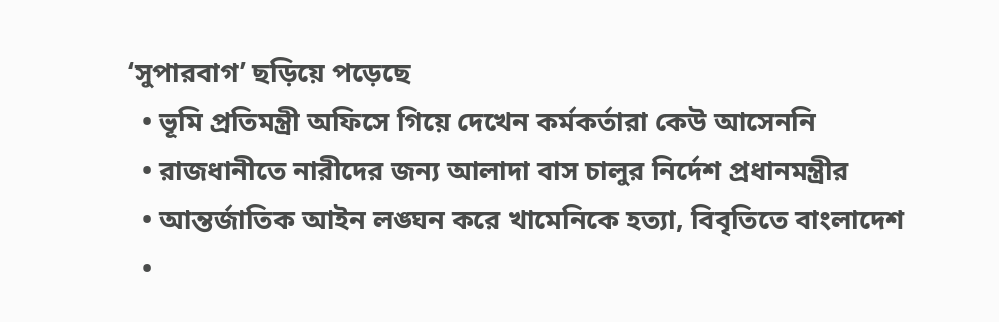‘সুপারবাগ’ ছড়িয়ে পড়েছে
  • ভূমি প্রতিমন্ত্রী অফিসে গিয়ে দেখেন কর্মকর্তারা কেউ আসেননি
  • রাজধানীতে নারীদের জন্য আলাদা বাস চালুর নির্দেশ প্রধানমন্ত্রীর
  • আন্তর্জাতিক আইন লঙ্ঘন করে খামেনিকে হত্যা, বিবৃতিতে বাংলাদেশ
  •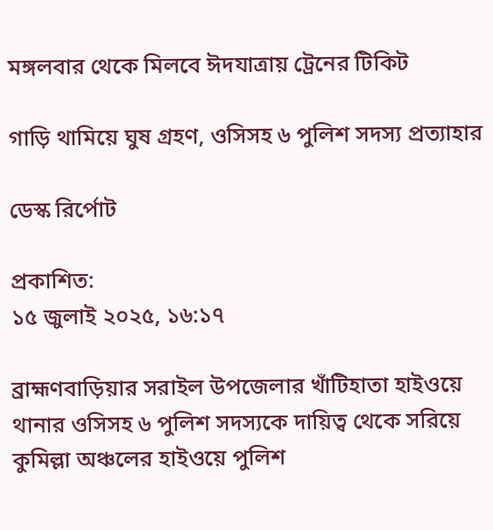মঙ্গলবার থেকে মিলবে ঈদযাত্রায় ট্রেনের টিকিট

গাড়ি থামিয়ে ঘুষ গ্রহণ, ওসিসহ ৬ পুলিশ সদস্য প্রত্যাহার

ডেস্ক রির্পোট

প্রকাশিত:
১৫ জুলাই ২০২৫, ১৬:১৭

ব্রাহ্মণবাড়িয়ার সরাইল উপজেলার খাঁটিহাতা হাইওয়ে থানার ওসিসহ ৬ পুলিশ সদস্যকে দায়িত্ব থেকে সরিয়ে কুমিল্লা অঞ্চলের হাইওয়ে পুলিশ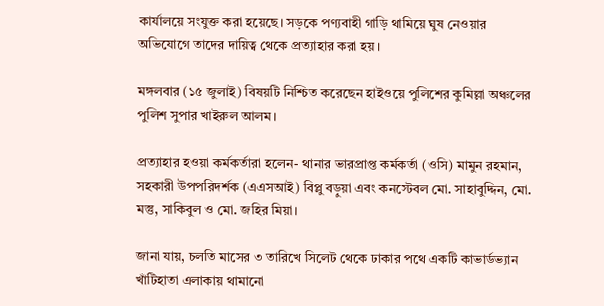কার্যালয়ে সংযুক্ত করা হয়েছে। সড়কে পণ্যবাহী গাড়ি থামিয়ে ঘুষ নেওয়ার অভিযোগে তাদের দায়িত্ব থেকে প্রত্যাহার করা হয়।

মঙ্গলবার (১৫ জুলাই) বিষয়টি নিশ্চিত করেছেন হাইওয়ে পুলিশের কুমিল্লা অঞ্চলের পুলিশ সুপার খাইরুল আলম।

প্রত্যাহার হওয়া কর্মকর্তারা হলেন- থানার ভারপ্রাপ্ত কর্মকর্তা (ওসি) মামুন রহমান, সহকারী উপপরিদর্শক (এএসআই) বিপ্লু বড়ুয়া এবং কনস্টেবল মো. সাহাবুদ্দিন, মো. মস্তু, সাকিবুল ও মো. জহির মিয়া।

জানা যায়, চলতি মাসের ৩ তারিখে সিলেট থেকে ঢাকার পথে একটি কাভার্ডভ্যান খাঁটিহাতা এলাকায় থামানো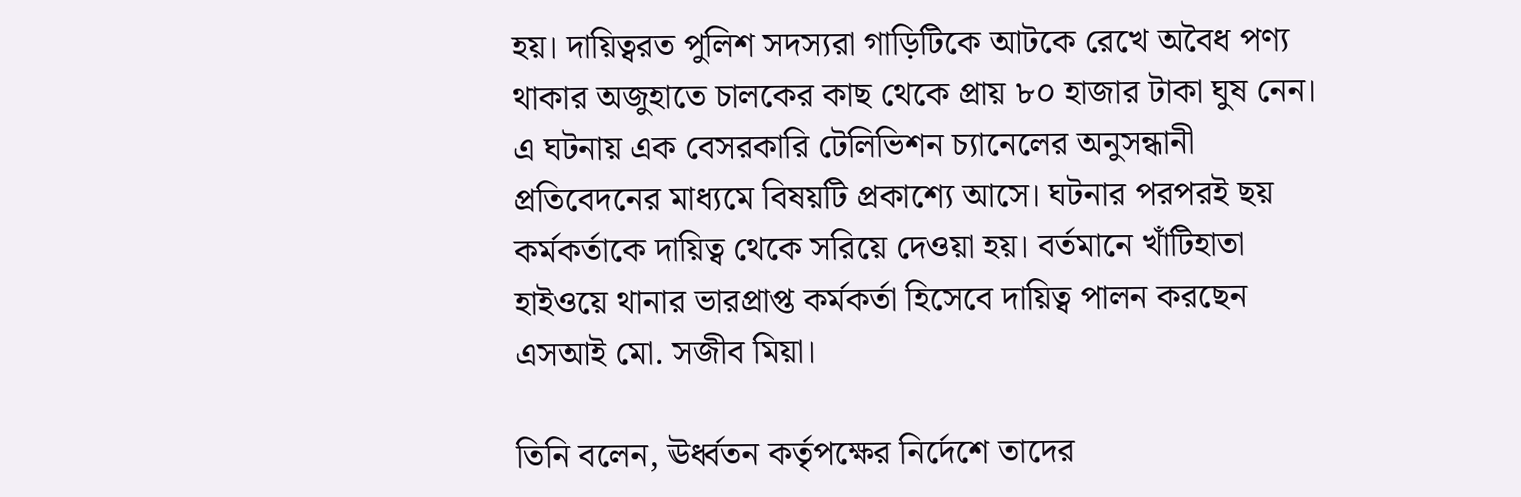হয়। দায়িত্বরত পুলিশ সদস্যরা গাড়িটিকে আটকে রেখে অবৈধ পণ্য থাকার অজুহাতে চালকের কাছ থেকে প্রায় ৮০ হাজার টাকা ঘুষ নেন। এ ঘটনায় এক বেসরকারি টেলিভিশন চ্যানেলের অনুসন্ধানী প্রতিবেদনের মাধ্যমে বিষয়টি প্রকাশ্যে আসে। ঘটনার পরপরই ছয় কর্মকর্তাকে দায়িত্ব থেকে সরিয়ে দেওয়া হয়। বর্তমানে খাঁটিহাতা হাইওয়ে থানার ভারপ্রাপ্ত কর্মকর্তা হিসেবে দায়িত্ব পালন করছেন এসআই মো. সজীব মিয়া।

তিনি বলেন, ঊর্ধ্বতন কর্তৃপক্ষের নির্দেশে তাদের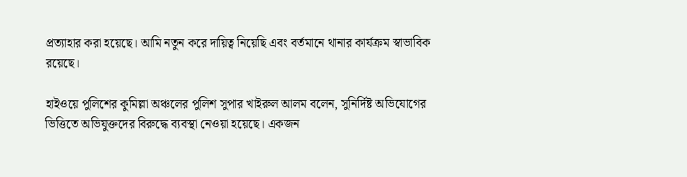প্রত্যাহার করা হয়েছে। আমি নতুন করে দায়িত্ব নিয়েছি এবং বর্তমানে থানার কার্যক্রম স্বাভাবিক রয়েছে।

হাইওয়ে পুলিশের কুমিল্লা অঞ্চলের পুলিশ সুপার খাইরুল আলম বলেন, সুনির্দিষ্ট অভিযোগের ভিত্তিতে অভিযুক্তদের বিরুদ্ধে ব্যবস্থা নেওয়া হয়েছে। একজন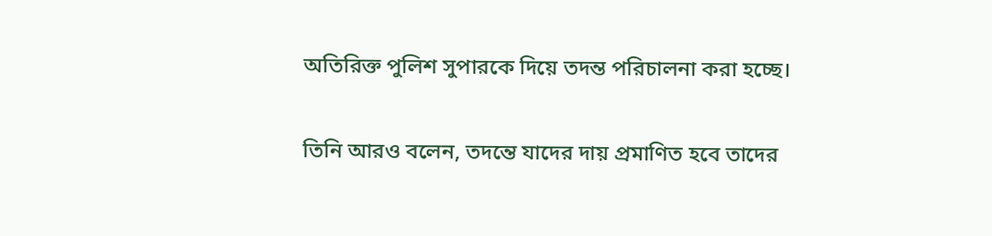অতিরিক্ত পুলিশ সুপারকে দিয়ে তদন্ত পরিচালনা করা হচ্ছে।

তিনি আরও বলেন, তদন্তে যাদের দায় প্রমাণিত হবে তাদের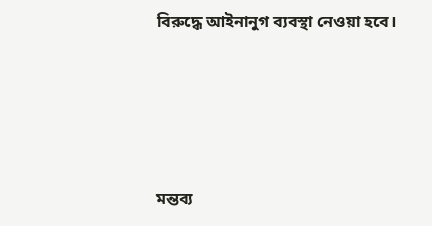বিরুদ্ধে আইনানুগ ব্যবস্থা নেওয়া হবে।




মন্তব্য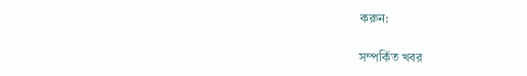করুন:

সম্পর্কিত খবর